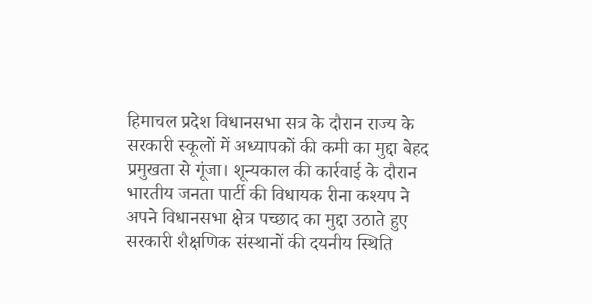हिमाचल प्रदेश विधानसभा सत्र के दौरान राज्य के सरकारी स्कूलों में अध्यापकों की कमी का मुद्दा बेहद प्रमुखता से गूंजा। शून्यकाल की कार्रवाई के दौरान भारतीय जनता पार्टी की विधायक रीना कश्यप ने अपने विधानसभा क्षेत्र पच्छाद का मुद्दा उठाते हुए सरकारी शैक्षणिक संस्थानों की दयनीय स्थिति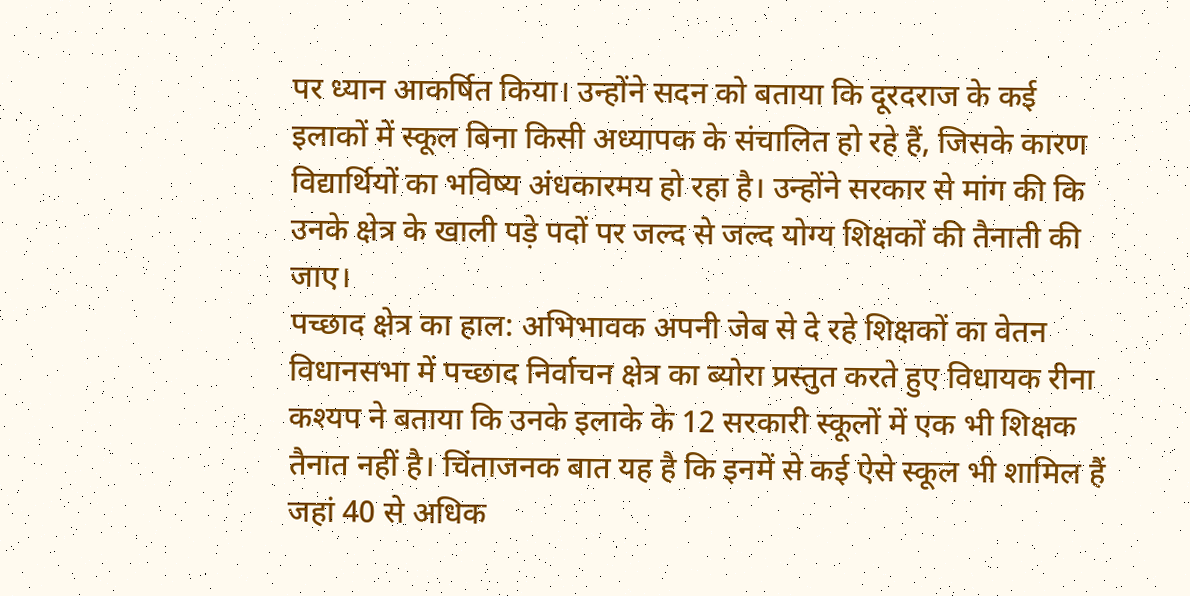पर ध्यान आकर्षित किया। उन्होंने सदन को बताया कि दूरदराज के कई इलाकों में स्कूल बिना किसी अध्यापक के संचालित हो रहे हैं, जिसके कारण विद्यार्थियों का भविष्य अंधकारमय हो रहा है। उन्होंने सरकार से मांग की कि उनके क्षेत्र के खाली पड़े पदों पर जल्द से जल्द योग्य शिक्षकों की तैनाती की जाए।
पच्छाद क्षेत्र का हाल: अभिभावक अपनी जेब से दे रहे शिक्षकों का वेतन
विधानसभा में पच्छाद निर्वाचन क्षेत्र का ब्योरा प्रस्तुत करते हुए विधायक रीना कश्यप ने बताया कि उनके इलाके के 12 सरकारी स्कूलों में एक भी शिक्षक तैनात नहीं है। चिंताजनक बात यह है कि इनमें से कई ऐसे स्कूल भी शामिल हैं जहां 40 से अधिक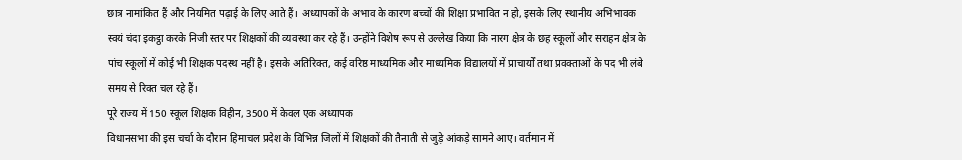छात्र नामांकित हैं और नियमित पढ़ाई के लिए आते हैं। अध्यापकों के अभाव के कारण बच्चों की शिक्षा प्रभावित न हो, इसके लिए स्थानीय अभिभावक स्वयं चंदा इकट्ठा करके निजी स्तर पर शिक्षकों की व्यवस्था कर रहे हैं। उन्होंने विशेष रूप से उल्लेख किया कि नारग क्षेत्र के छह स्कूलों और सराहन क्षेत्र के पांच स्कूलों में कोई भी शिक्षक पदस्थ नहीं है। इसके अतिरिक्त, कई वरिष्ठ माध्यमिक और माध्यमिक विद्यालयों में प्राचार्यों तथा प्रवक्ताओं के पद भी लंबे समय से रिक्त चल रहे हैं।
पूरे राज्य में 150 स्कूल शिक्षक विहीन, 3500 में केवल एक अध्यापक
विधानसभा की इस चर्चा के दौरान हिमाचल प्रदेश के विभिन्न जिलों में शिक्षकों की तैनाती से जुड़े आंकड़े सामने आए। वर्तमान में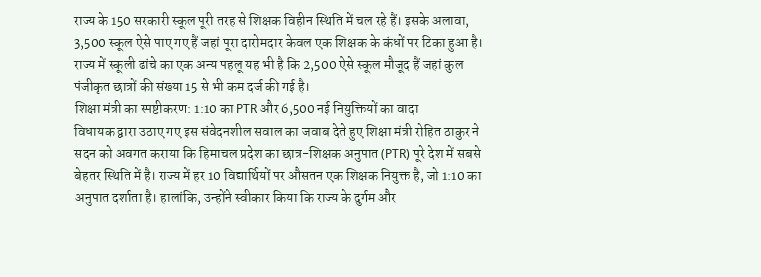राज्य के 150 सरकारी स्कूल पूरी तरह से शिक्षक विहीन स्थिति में चल रहे हैं। इसके अलावा, 3,500 स्कूल ऐसे पाए गए हैं जहां पूरा दारोमदार केवल एक शिक्षक के कंधों पर टिका हुआ है। राज्य में स्कूली ढांचे का एक अन्य पहलू यह भी है कि 2,500 ऐसे स्कूल मौजूद हैं जहां कुल पंजीकृत छात्रों की संख्या 15 से भी कम दर्ज की गई है।
शिक्षा मंत्री का स्पष्टीकरण: 1:10 का PTR और 6,500 नई नियुक्तियों का वादा
विधायक द्वारा उठाए गए इस संवेदनशील सवाल का जवाब देते हुए शिक्षा मंत्री रोहित ठाकुर ने सदन को अवगत कराया कि हिमाचल प्रदेश का छात्र-शिक्षक अनुपात (PTR) पूरे देश में सबसे बेहतर स्थिति में है। राज्य में हर 10 विद्यार्थियों पर औसतन एक शिक्षक नियुक्त है, जो 1:10 का अनुपात दर्शाता है। हालांकि, उन्होंने स्वीकार किया कि राज्य के दुर्गम और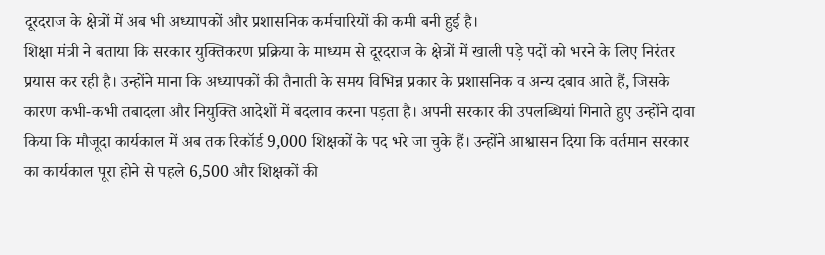दूरदराज के क्षेत्रों में अब भी अध्यापकों और प्रशासनिक कर्मचारियों की कमी बनी हुई है।
शिक्षा मंत्री ने बताया कि सरकार युक्तिकरण प्रक्रिया के माध्यम से दूरदराज के क्षेत्रों में खाली पड़े पदों को भरने के लिए निरंतर प्रयास कर रही है। उन्होंने माना कि अध्यापकों की तैनाती के समय विभिन्न प्रकार के प्रशासनिक व अन्य दबाव आते हैं, जिसके कारण कभी-कभी तबादला और नियुक्ति आदेशों में बदलाव करना पड़ता है। अपनी सरकार की उपलब्धियां गिनाते हुए उन्होंने दावा किया कि मौजूदा कार्यकाल में अब तक रिकॉर्ड 9,000 शिक्षकों के पद भरे जा चुके हैं। उन्होंने आश्वासन दिया कि वर्तमान सरकार का कार्यकाल पूरा होने से पहले 6,500 और शिक्षकों की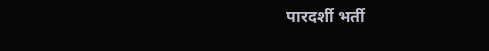पारदर्शी भर्ती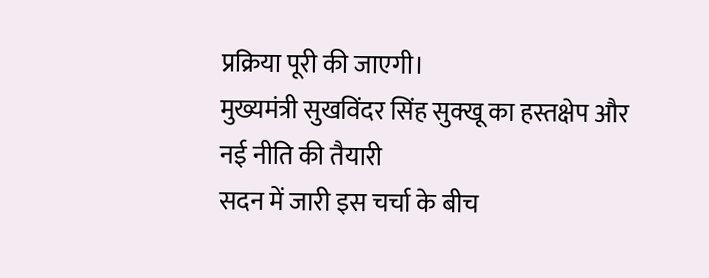प्रक्रिया पूरी की जाएगी।
मुख्यमंत्री सुखविंदर सिंह सुक्खू का हस्तक्षेप और नई नीति की तैयारी
सदन में जारी इस चर्चा के बीच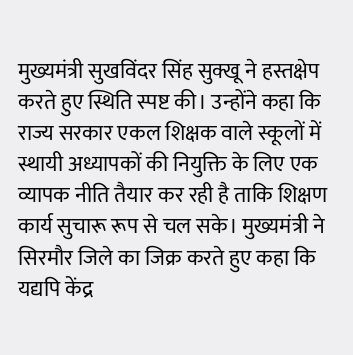मुख्यमंत्री सुखविंदर सिंह सुक्खू ने हस्तक्षेप करते हुए स्थिति स्पष्ट की। उन्होंने कहा कि राज्य सरकार एकल शिक्षक वाले स्कूलों में स्थायी अध्यापकों की नियुक्ति के लिए एक व्यापक नीति तैयार कर रही है ताकि शिक्षण कार्य सुचारू रूप से चल सके। मुख्यमंत्री ने सिरमौर जिले का जिक्र करते हुए कहा कि यद्यपि केंद्र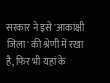सरकार ने इसे 'आकांक्षी जिला' की श्रेणी में रखा है, फिर भी यहां के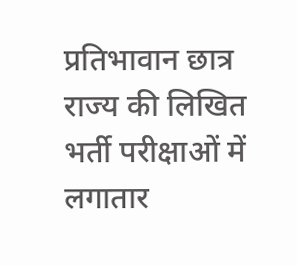प्रतिभावान छात्र राज्य की लिखित भर्ती परीक्षाओं में लगातार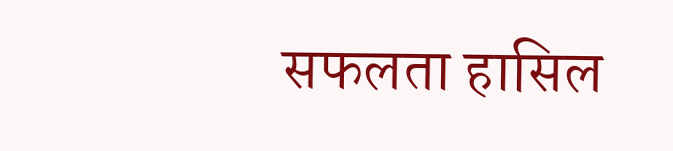सफलता हासिल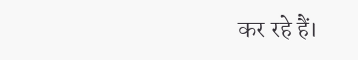कर रहे हैं।